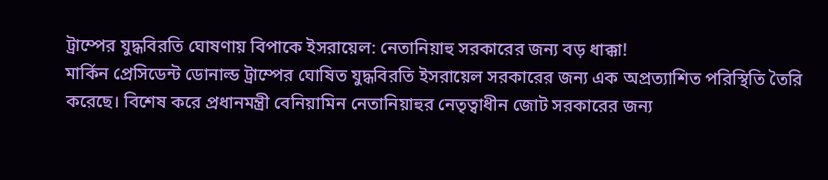ট্রাম্পের যুদ্ধবিরতি ঘোষণায় বিপাকে ইসরায়েল: নেতানিয়াহু সরকারের জন্য বড় ধাক্কা!
মার্কিন প্রেসিডেন্ট ডোনাল্ড ট্রাম্পের ঘোষিত যুদ্ধবিরতি ইসরায়েল সরকারের জন্য এক অপ্রত্যাশিত পরিস্থিতি তৈরি করেছে। বিশেষ করে প্রধানমন্ত্রী বেনিয়ামিন নেতানিয়াহুর নেতৃত্বাধীন জোট সরকারের জন্য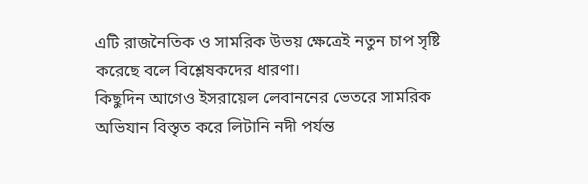এটি রাজনৈতিক ও সামরিক উভয় ক্ষেত্রেই নতুন চাপ সৃষ্টি করেছে বলে বিশ্লেষকদের ধারণা।
কিছুদিন আগেও ইসরায়েল লেবাননের ভেতরে সামরিক অভিযান বিস্তৃত করে লিটানি নদী পর্যন্ত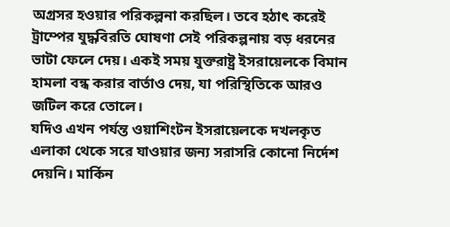অগ্রসর হওয়ার পরিকল্পনা করছিল। তবে হঠাৎ করেই ট্রাম্পের যুদ্ধবিরতি ঘোষণা সেই পরিকল্পনায় বড় ধরনের ভাটা ফেলে দেয়। একই সময় যুক্তরাষ্ট্র ইসরায়েলকে বিমান হামলা বন্ধ করার বার্তাও দেয়, যা পরিস্থিতিকে আরও জটিল করে তোলে।
যদিও এখন পর্যন্ত ওয়াশিংটন ইসরায়েলকে দখলকৃত এলাকা থেকে সরে যাওয়ার জন্য সরাসরি কোনো নির্দেশ দেয়নি। মার্কিন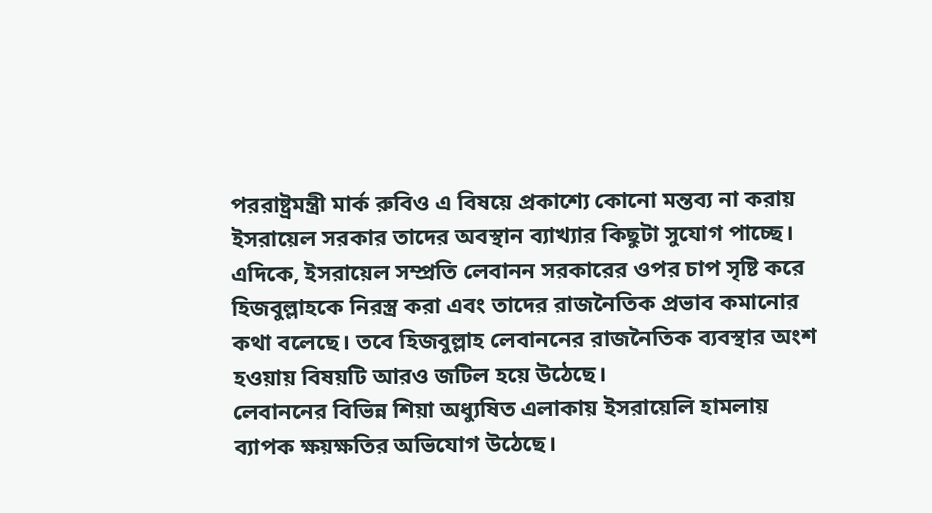পররাষ্ট্রমন্ত্রী মার্ক রুবিও এ বিষয়ে প্রকাশ্যে কোনো মন্তব্য না করায় ইসরায়েল সরকার তাদের অবস্থান ব্যাখ্যার কিছুটা সুযোগ পাচ্ছে।
এদিকে, ইসরায়েল সম্প্রতি লেবানন সরকারের ওপর চাপ সৃষ্টি করে হিজবুল্লাহকে নিরস্ত্র করা এবং তাদের রাজনৈতিক প্রভাব কমানোর কথা বলেছে। তবে হিজবুল্লাহ লেবাননের রাজনৈতিক ব্যবস্থার অংশ হওয়ায় বিষয়টি আরও জটিল হয়ে উঠেছে।
লেবাননের বিভিন্ন শিয়া অধ্যুষিত এলাকায় ইসরায়েলি হামলায় ব্যাপক ক্ষয়ক্ষতির অভিযোগ উঠেছে।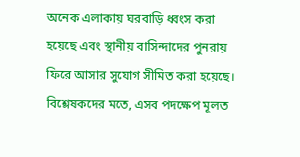অনেক এলাকায় ঘরবাড়ি ধ্বংস করা হয়েছে এবং স্থানীয় বাসিন্দাদের পুনরায় ফিরে আসার সুযোগ সীমিত করা হয়েছে।
বিশ্লেষকদের মতে, এসব পদক্ষেপ মূলত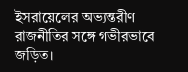ইসরায়েলের অভ্যন্তরীণ রাজনীতির সঙ্গে গভীরভাবে জড়িত।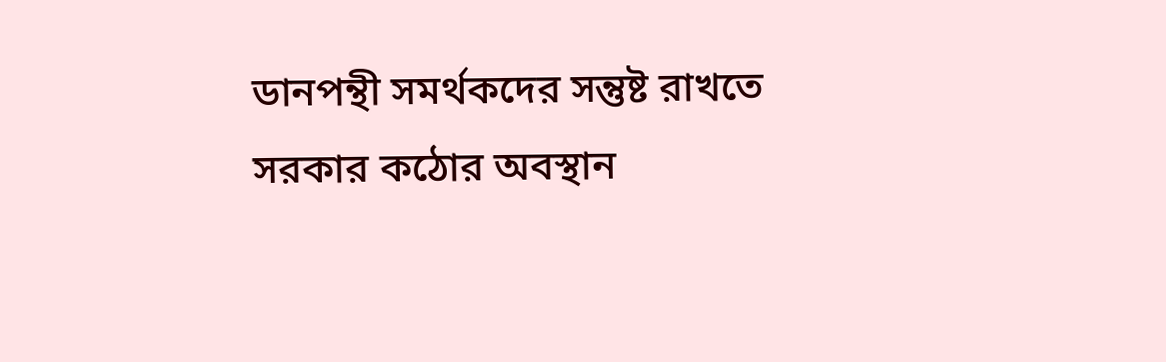ডানপন্থী সমর্থকদের সন্তুষ্ট রাখতে সরকার কঠোর অবস্থান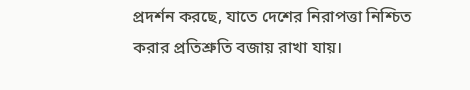প্রদর্শন করছে, যাতে দেশের নিরাপত্তা নিশ্চিত করার প্রতিশ্রুতি বজায় রাখা যায়।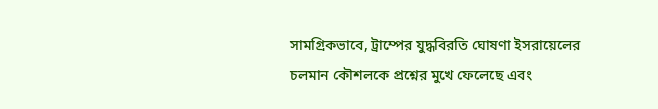সামগ্রিকভাবে, ট্রাম্পের যুদ্ধবিরতি ঘোষণা ইসরায়েলের চলমান কৌশলকে প্রশ্নের মুখে ফেলেছে এবং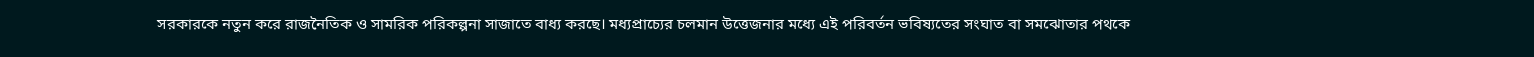সরকারকে নতুন করে রাজনৈতিক ও সামরিক পরিকল্পনা সাজাতে বাধ্য করছে। মধ্যপ্রাচ্যের চলমান উত্তেজনার মধ্যে এই পরিবর্তন ভবিষ্যতের সংঘাত বা সমঝোতার পথকে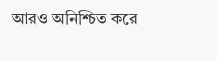আরও অনিশ্চিত করে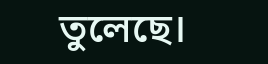তুলেছে।